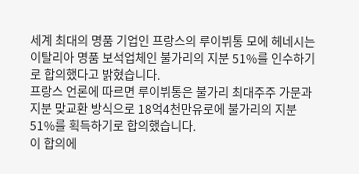세계 최대의 명품 기업인 프랑스의 루이뷔통 모에 헤네시는 이탈리아 명품 보석업체인 불가리의 지분 51%를 인수하기로 합의했다고 밝혔습니다.
프랑스 언론에 따르면 루이뷔통은 불가리 최대주주 가문과 지분 맞교환 방식으로 18억4천만유로에 불가리의 지분 51%를 획득하기로 합의했습니다.
이 합의에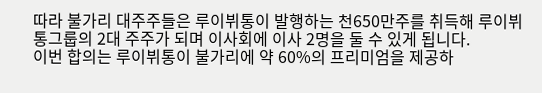따라 불가리 대주주들은 루이뷔통이 발행하는 천650만주를 취득해 루이뷔통그룹의 2대 주주가 되며 이사회에 이사 2명을 둘 수 있게 됩니다.
이번 합의는 루이뷔통이 불가리에 약 60%의 프리미엄을 제공하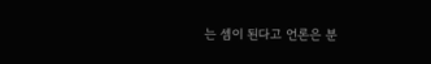는 셈이 된다고 언론은 분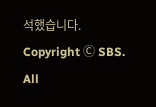석했습니다.
Copyright Ⓒ SBS. All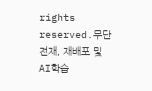rights reserved.무단 전재, 재배포 및 AI학습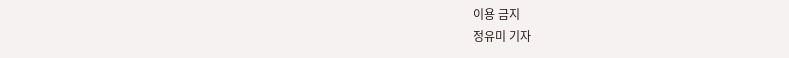이용 금지
정유미 기자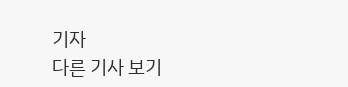기자
다른 기사 보기